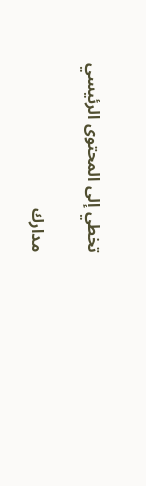تخطي إلى المحتوى الرئيسي

مدارك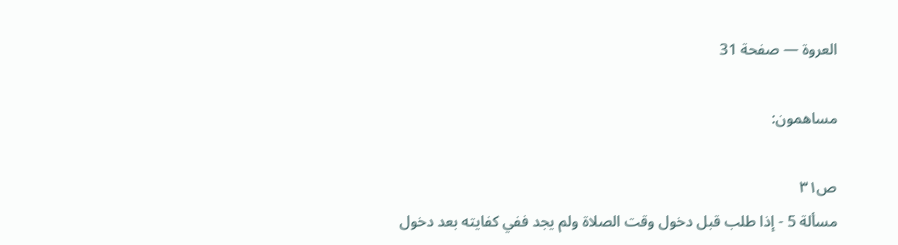العروة — صفحة 31

مساهمون:

ص٣١
مسألة 5 - إذا طلب قبل دخول وقت الصلاة ولم يجد ففي كفايته بعد دخول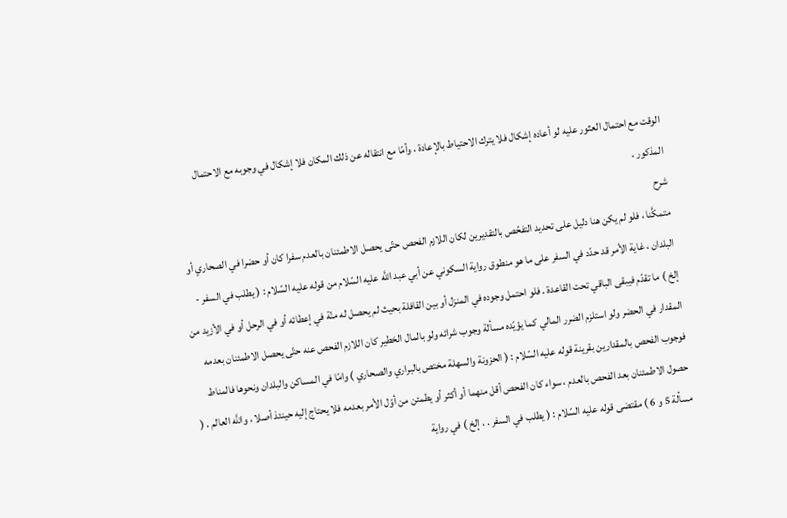الوقت مع احتمال العثور عليه لو أعاده إشكال فلا يترك الاحتياط بالإعادة ، وأمّا مع انتقاله عن ذلك المكان فلا إشكال في وجوبه مع الاحتمال المذكور .
شرح
متمكَّنا ، فلو لم يكن هنا دليل على تحديد التفحّص بالتقديرين لكان اللازم الفحص حتّى يحصل الاطمئنان بالعدم سفرا كان أو حضرا في الصحاري أو البلدان ، غاية الأمر قد حدّد في السفر على ما هو منطوق رواية السكوني عن أبي عبد اللَّه عليه السّلام من قوله عليه السّلام : ( يطلب في السفر - إلخ ) ما تقدّم فيبقى الباقي تحت القاعدة . فلو احتمل وجوده في المنزل أو بين القافلة بحيث لم يحصل له منّة في إعطائه أو في الرحل أو في الأزيد من المقدار في الحضر ولو استلزم الضرر المالي كما يؤيّده مسألة وجوب شرائه ولو بالمال الخطير كان اللازم الفحص عنه حتّى يحصل الاطمئنان بعدمه فوجوب الفحص بالمقدارين بقرينة قوله عليه السّلام : ( الحزونة والسهلة مختص بالبراري والصحاري ) وامّا في المساكن والبلدان ونحوها فالمناط حصول الاطمئنان بعد الفحص بالعدم ، سواء كان الفحص أقل منهما أو أكثر أو يطمئن من أوّل الأمر بعدمه فلا يحتاج إليه حينئذ أصلا ، واللَّه العالم . ( مسألة 5 و 6 ) مقتضى قوله عليه السّلام : ( يطلب في السفر . . إلخ ) في رواية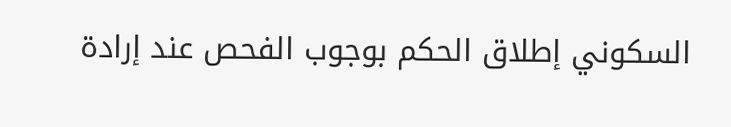السكوني إطلاق الحكم بوجوب الفحص عند إرادة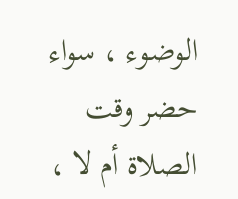الوضوء ، سواء حضر وقت الصلاة أم لا ،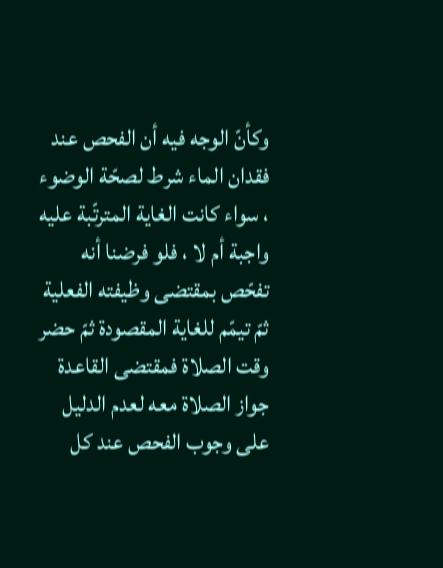وكأنّ الوجه فيه أن الفحص عند فقدان الماء شرط لصحّة الوضوء ، سواء كانت الغاية المترتّبة عليه واجبة أم لا ، فلو فرضنا أنه تفحّص بمقتضى وظيفته الفعلية ثمّ تيمّم للغاية المقصودة ثمّ حضر وقت الصلاة فمقتضى القاعدة جواز الصلاة معه لعدم الدليل على وجوب الفحص عند كل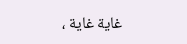غاية غاية ،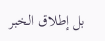بل إطلاق الخبر